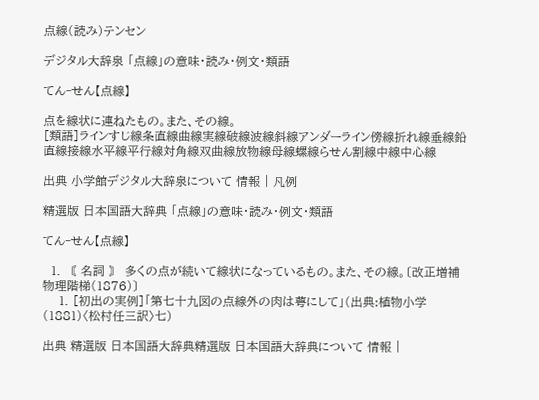点線(読み)テンセン

デジタル大辞泉 「点線」の意味・読み・例文・類語

てん‐せん【点線】

点を線状に連ねたもの。また、その線。
[類語]ラインすじ線条直線曲線実線破線波線斜線アンダーライン傍線折れ線垂線鉛直線接線水平線平行線対角線双曲線放物線母線螺線らせん割線中線中心線

出典 小学館デジタル大辞泉について 情報 | 凡例

精選版 日本国語大辞典 「点線」の意味・読み・例文・類語

てん‐せん【点線】

  1. 〘 名詞 〙 多くの点が続いて線状になっているもの。また、その線。〔改正増補物理階梯(1876)〕
    1. [初出の実例]「第七十九図の点線外の肉は萼にして」(出典:植物小学(1881)〈松村任三訳〉七)

出典 精選版 日本国語大辞典精選版 日本国語大辞典について 情報 |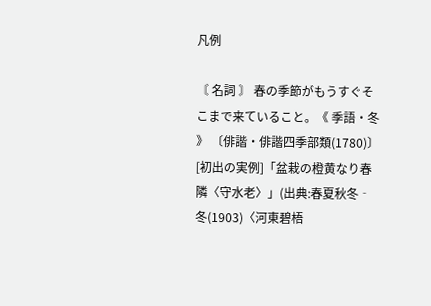凡例

〘 名詞 〙 春の季節がもうすぐそこまで来ていること。《 季語・冬 》 〔俳諧・俳諧四季部類(1780)〕[初出の実例]「盆栽の橙黄なり春隣〈守水老〉」(出典:春夏秋冬‐冬(1903)〈河東碧梧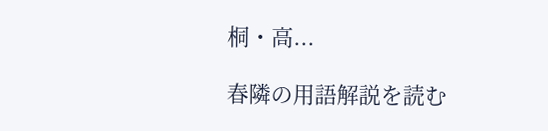桐・高...

春隣の用語解説を読む